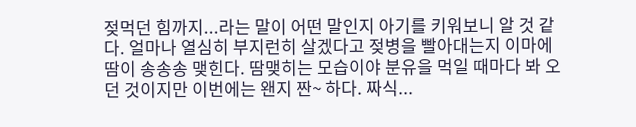젖먹던 힘까지...라는 말이 어떤 말인지 아기를 키워보니 알 것 같다. 얼마나 열심히 부지런히 살겠다고 젖병을 빨아대는지 이마에 땀이 송송송 맺힌다. 땀맺히는 모습이야 분유을 먹일 때마다 봐 오던 것이지만 이번에는 왠지 짠~ 하다. 짜식...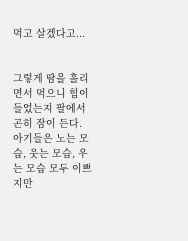먹고 살겠다고...


그렇게 땀을 흘리면서 먹으니 힘이 들었는지 팔에서 곤히 잠이 든다. 아기들은 노는 모습, 웃는 모습, 우는 모습 모두 이쁘지만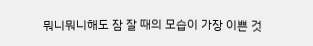뭐니뭐니해도 잠 잘 때의 모습이 가장 이쁜 것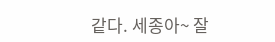같다. 세종아~ 잘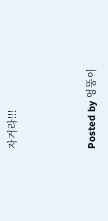자거라!!!



Posted by 엉뚱이